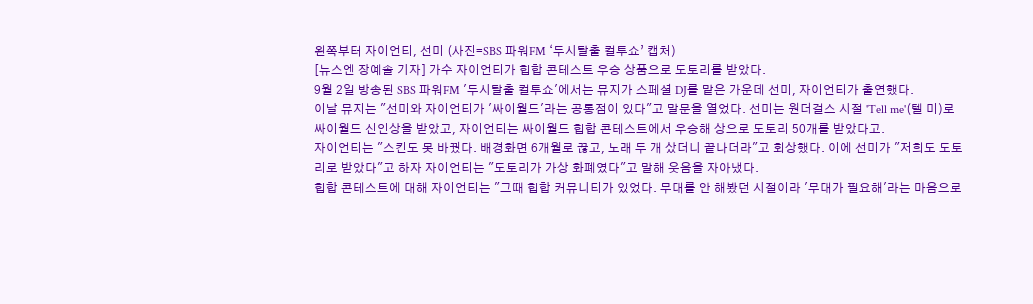왼쪽부터 자이언티, 선미 (사진=SBS 파워FM ‘두시탈출 컬투쇼’ 캡처)
[뉴스엔 장예솔 기자] 가수 자이언티가 힙합 콘테스트 우승 상품으로 도토리를 받았다.
9월 2일 방송된 SBS 파워FM '두시탈출 컬투쇼'에서는 뮤지가 스페셜 DJ를 맡은 가운데 선미, 자이언티가 출연했다.
이날 뮤지는 "선미와 자이언티가 '싸이월드'라는 공통점이 있다"고 말문을 열었다. 선미는 원더걸스 시절 'Tell me'(텔 미)로 싸이월드 신인상을 받았고, 자이언티는 싸이월드 힙합 콘테스트에서 우승해 상으로 도토리 50개를 받았다고.
자이언티는 "스킨도 못 바꿨다. 배경화면 6개월로 끊고, 노래 두 개 샀더니 끝나더라"고 회상했다. 이에 선미가 "저희도 도토리로 받았다"고 하자 자이언티는 "도토리가 가상 화폐였다"고 말해 웃음을 자아냈다.
힙합 콘테스트에 대해 자이언티는 "그때 힙합 커뮤니티가 있었다. 무대를 안 해봤던 시절이라 '무대가 필요해'라는 마음으로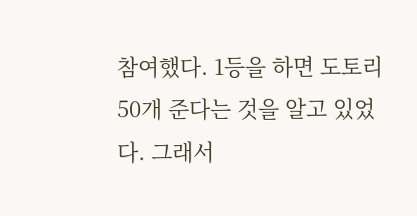참여했다. 1등을 하면 도토리 50개 준다는 것을 알고 있었다. 그래서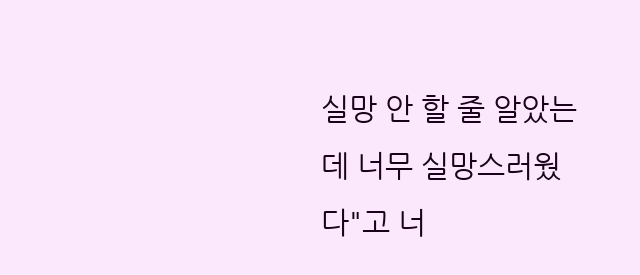실망 안 할 줄 알았는데 너무 실망스러웠다"고 너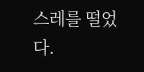스레를 떨었다.